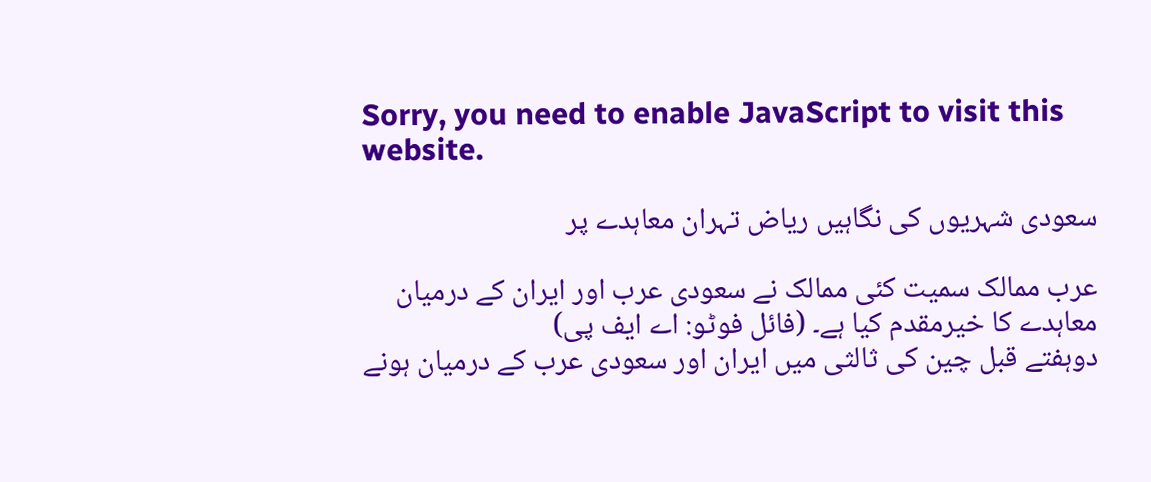Sorry, you need to enable JavaScript to visit this website.

سعودی شہریوں کی نگاہیں ریاض تہران معاہدے پر

عرب ممالک سمیت کئی ممالک نے سعودی عرب اور ایران کے درمیان معاہدے کا خیرمقدم کیا ہے۔ (فائل فوٹو: اے ایف پی)
دوہفتے قبل چین کی ثالثی میں ایران اور سعودی عرب کے درمیان ہونے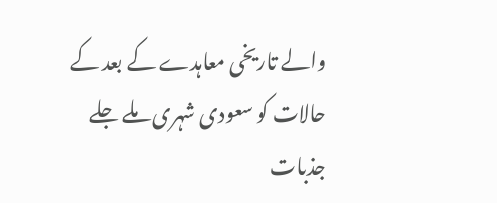والے تاریخی معاہدے کے بعد کے حالات کو سعودی شہری ملے جلے جذبات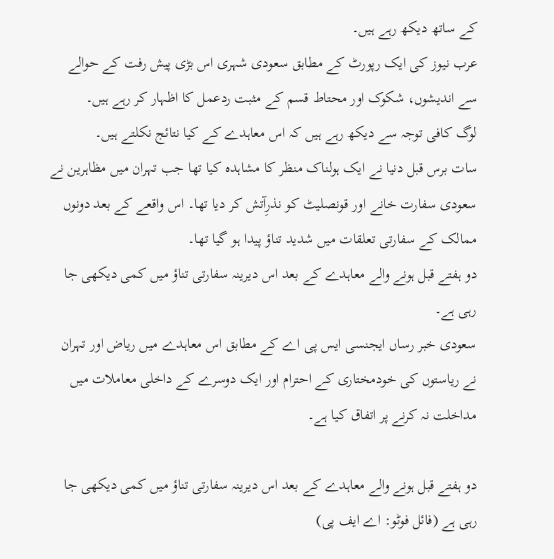کے ساتھ دیکھ رہے ہیں۔
عرب نیوز کی ایک رپورٹ کے مطابق سعودی شہری اس بڑی پیش رفت کے حوالے سے اندیشوں، شکوک اور محتاط قسم کے مثبت ردعمل کا اظہار کر رہے ہیں۔
لوگ کافی توجہ سے دیکھ رہے ہیں کہ اس معاہدے کے کیا نتائج نکلتے ہیں۔
سات برس قبل دنیا نے ایک ہولناک منظر کا مشاہدہ کیا تھا جب تہران میں مظاہرین نے سعودی سفارت خانے اور قونصلیٹ کو نذرِآتش کر دیا تھا۔ اس واقعے کے بعد دونوں ممالک کے سفارتی تعلقات میں شدید تناؤ پیدا ہو گیا تھا۔
دو ہفتے قبل ہونے والے معاہدے کے بعد اس دیرینہ سفارتی تناؤ میں کمی دیکھی جا رہی ہے۔
سعودی خبر رساں ایجنسی ایس پی اے کے مطابق اس معاہدے میں ریاض اور تہران نے ریاستوں کی خودمختاری کے احترام اور ایک دوسرے کے داخلی معاملات میں مداخلت نہ کرنے پر اتفاق کیا ہے۔

دو ہفتے قبل ہونے والے معاہدے کے بعد اس دیرینہ سفارتی تناؤ میں کمی دیکھی جا رہی ہے (فائل فوٹو: اے ایف پی)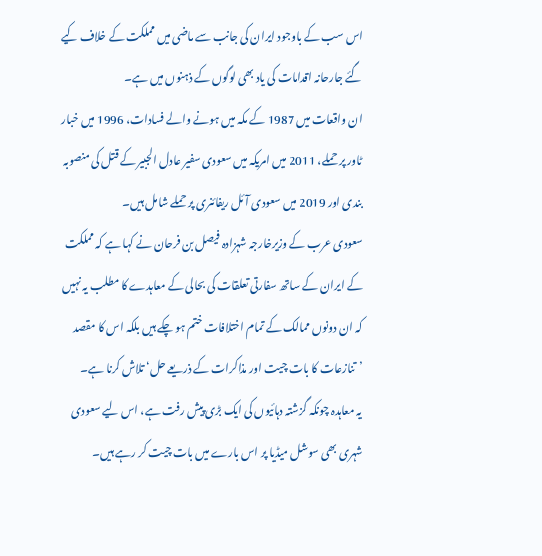اس سب کے باوجود ایران کی جانب سے ماضی میں مملکت کے خلاف کیے گئے جارحانہ اقدامات کی یاد بھی لوگوں کے ذہنوں میں ہے۔
ان واقعات میں 1987 کے مکہ میں ہونے والے فسادات، 1996 میں خبار ٹاور پر حملے، 2011 میں امریکہ میں سعودی سفیر عادل الجبیر کے قتل کی منصوبہ بندی اور 2019 میں سعودی آئل ریفائنری پر حملے شامل ہیں۔
سعودی عرب کے وزیرخارجہ شہزادہ فیصل بن فرحان نے کہا ہے کہ مملکت کے ایران کے ساتھ سفارتی تعلقات کی بحالی کے معاہدے کا مطلب یہ نہیں کہ ان دونوں ممالک کے تمام اختلافات ختم ہو چکے ہیں بلکہ اس کا مقصد ’تنازعات کا بات چیت اور مذاکرات کے ذریعے حل‘ تلاش کرنا ہے۔
یہ معاہدہ چونکہ گزشتہ دہائیوں کی ایک بڑی پیش رفت ہے، اس لیے سعودی شہری بھی سوشل میڈیا پر اس بارے میں بات چیت کر رہے ہیں۔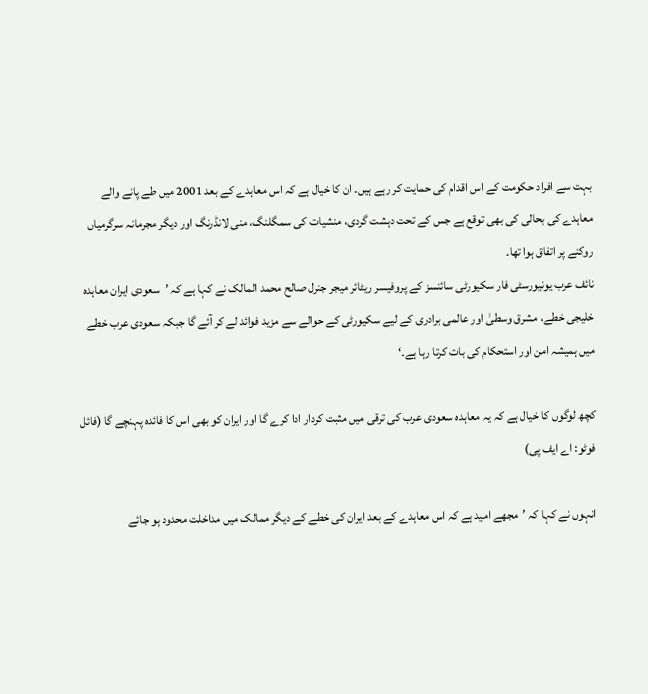بہت سے افراد حکومت کے اس اقدام کی حمایت کر رہے ہیں۔ ان کا خیال ہے کہ اس معاہدے کے بعد 2001 میں طے پانے والے معاہدے کی بحالی کی بھی توقع ہے جس کے تحت دہشت گردی، منشیات کی سمگلنگ، منی لانڈرنگ اور دیگر مجرمانہ سرگرمیاں روکنے پر اتفاق ہوا تھا۔
نائف عرب یونیورسٹی فار سکیورٹی سائنسز کے پروفیسر ریٹائر میجر جنرل صالح محمد المالک نے کہا ہے کہ ’سعودی ایران معاہدہ خلیجی خطے، مشرق وسطیٰ اور عالمی برادری کے لیے سکیورٹی کے حوالے سے مزید فوائد لے کر آئے گا جبکہ سعودی عرب خطے میں ہمیشہ امن اور استحکام کی بات کرتا رہا ہے۔‘

کچھ لوگوں کا خیال ہے کہ یہ معاہدہ سعودی عرب کی ترقی میں مثبت کردار ادا کرے گا اور ایران کو بھی اس کا فائدہ پہنچے گا (فائل فوٹو: اے ایف پی)

انہوں نے کہا کہ ’مجھے امید ہے کہ اس معاہدے کے بعد ایران کی خطے کے دیگر ممالک میں مداخلت محدود ہو جائے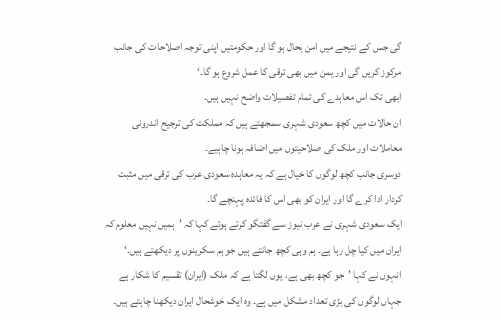گی جس کے نتیجے میں امن بحال ہو گا اور حکومتیں اپنی توجہ اصلاحات کی جانب مرکوز کریں گی اور یمن میں بھی ترقی کا عمل شروع ہو گا۔‘
ابھی تک اس معاہدے کی تمام تفصیلات واضح نہیں ہیں۔
ان حالات میں کچھ سعودی شہری سمجھتے ہیں کہ مملکت کی ترجیح اندرونی معاملات اور ملک کی صلاحیتوں میں اضافہ ہونا چاہیے۔
دوسری جانب کچھ لوگوں کا خیال ہے کہ یہ معاہدہ سعودی عرب کی ترقی میں مثبت کردار ادا کرے گا اور ایران کو بھی اس کا فائدہ پہنچے گا۔
ایک سعودی شہری نے عرب نیوز سے گفتگو کرتے ہوئے کہا کہ ’ہمیں نہیں معلوم کہ ایران میں کیا چل رہا ہے۔ ہم وہی کچھ جانتے ہیں جو ہم سکرینوں پر دیکھتے ہیں۔‘
انہوں نے کہا ’جو کچھ بھی ہے، یوں لگتا ہے کہ ملک (ایران) تقسیم کا شکار ہے جہاں لوگوں کی بڑی تعداد مشکل میں ہے۔ وہ ایک خوشحال ایران دیکھنا چاہتے ہیں۔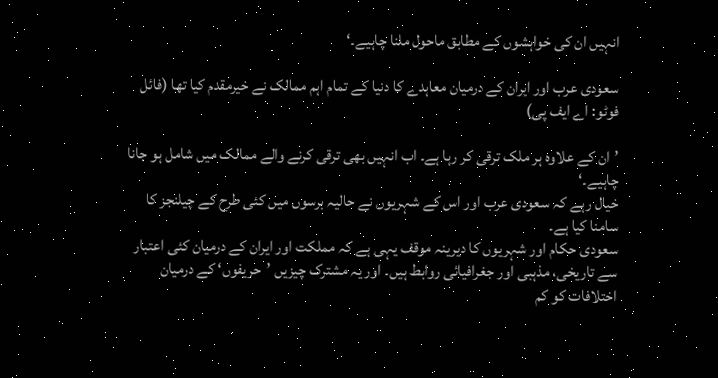انہیں ان کی خواہشوں کے مطابق ماحول ملنا چاہیے۔‘

سعودی عرب اور ایران کے درمیان معاہدے کا دنیا کے تمام اہم ممالک نے خیرمقدم کیا تھا (فائل فوٹو: اے ایف پی)

’ان کے علاوہ ہر ملک ترقی کر رہا ہے۔ اب انہیں بھی ترقی کرنے والے ممالک میں شامل ہو جانا چاہیے۔‘
خیال رہے کہ سعودی عرب اور اس کے شہریوں نے حالیہ برسوں میں کئی طرح کے چیلنجز کا سامنا کیا ہے۔
سعودی حکام اور شہریوں کا دیرینہ موقف یہی ہے کہ مملکت اور ایران کے درمیان کئی اعتبار سے تاریخی، مذہبی اور جغرافیائی روابط ہیں۔ اور یہ مشترک چیزیں ’حریفوں‘ کے درمیان اختلافات کو کم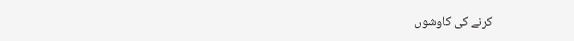کرنے کی کاوشوں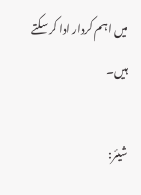میں اہم کردار ادا کر سکتے ہیں۔

شیئر: